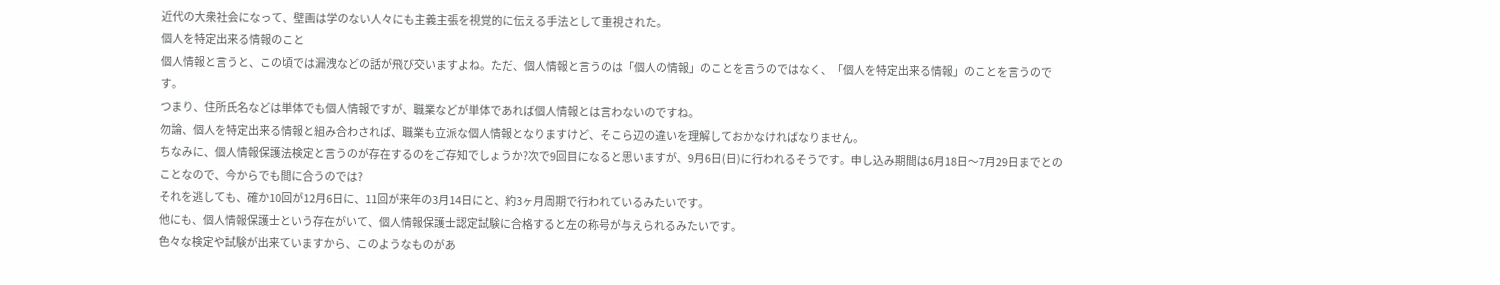近代の大衆社会になって、壁画は学のない人々にも主義主張を視覚的に伝える手法として重視された。
個人を特定出来る情報のこと
個人情報と言うと、この頃では漏洩などの話が飛び交いますよね。ただ、個人情報と言うのは「個人の情報」のことを言うのではなく、「個人を特定出来る情報」のことを言うのです。
つまり、住所氏名などは単体でも個人情報ですが、職業などが単体であれば個人情報とは言わないのですね。
勿論、個人を特定出来る情報と組み合わされば、職業も立派な個人情報となりますけど、そこら辺の違いを理解しておかなければなりません。
ちなみに、個人情報保護法検定と言うのが存在するのをご存知でしょうか?次で9回目になると思いますが、9月6日(日)に行われるそうです。申し込み期間は6月18日〜7月29日までとのことなので、今からでも間に合うのでは?
それを逃しても、確か10回が12月6日に、11回が来年の3月14日にと、約3ヶ月周期で行われているみたいです。
他にも、個人情報保護士という存在がいて、個人情報保護士認定試験に合格すると左の称号が与えられるみたいです。
色々な検定や試験が出来ていますから、このようなものがあ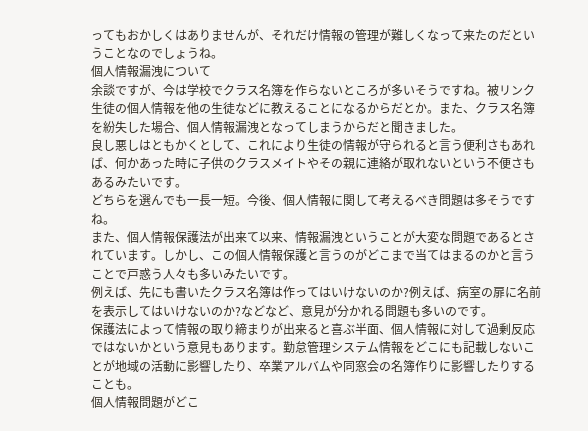ってもおかしくはありませんが、それだけ情報の管理が難しくなって来たのだということなのでしょうね。
個人情報漏洩について
余談ですが、今は学校でクラス名簿を作らないところが多いそうですね。被リンク生徒の個人情報を他の生徒などに教えることになるからだとか。また、クラス名簿を紛失した場合、個人情報漏洩となってしまうからだと聞きました。
良し悪しはともかくとして、これにより生徒の情報が守られると言う便利さもあれば、何かあった時に子供のクラスメイトやその親に連絡が取れないという不便さもあるみたいです。
どちらを選んでも一長一短。今後、個人情報に関して考えるべき問題は多そうですね。
また、個人情報保護法が出来て以来、情報漏洩ということが大変な問題であるとされています。しかし、この個人情報保護と言うのがどこまで当てはまるのかと言うことで戸惑う人々も多いみたいです。
例えば、先にも書いたクラス名簿は作ってはいけないのか?例えば、病室の扉に名前を表示してはいけないのか?などなど、意見が分かれる問題も多いのです。
保護法によって情報の取り締まりが出来ると喜ぶ半面、個人情報に対して過剰反応ではないかという意見もあります。勤怠管理システム情報をどこにも記載しないことが地域の活動に影響したり、卒業アルバムや同窓会の名簿作りに影響したりすることも。
個人情報問題がどこ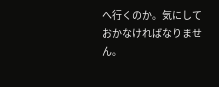へ行くのか。気にしておかなければなりません。